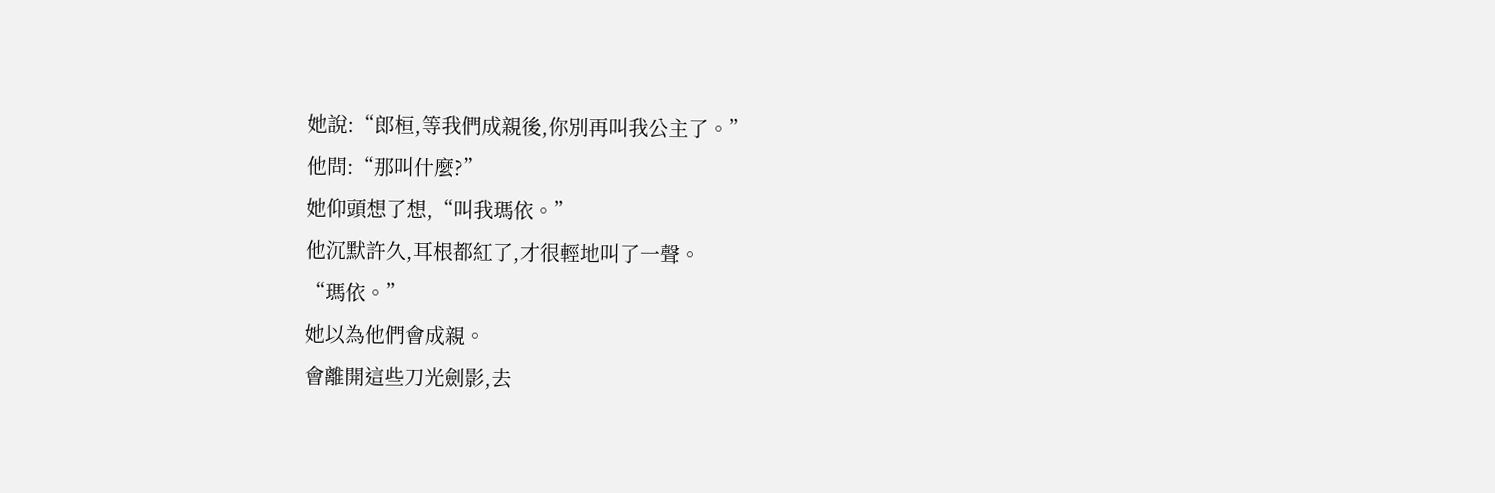她說:“郎桓,等我們成親後,你別再叫我公主了。”
他問:“那叫什麼?”
她仰頭想了想,“叫我瑪依。”
他沉默許久,耳根都紅了,才很輕地叫了一聲。
“瑪依。”
她以為他們會成親。
會離開這些刀光劍影,去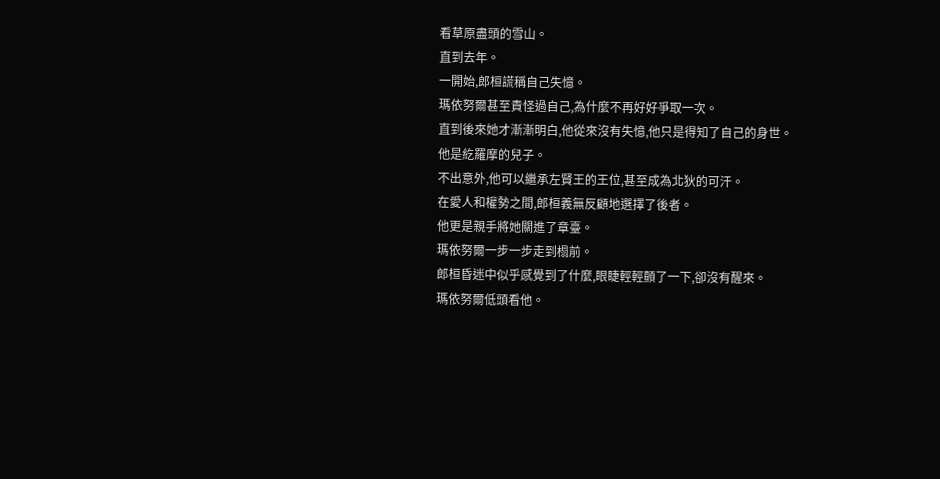看草原盡頭的雪山。
直到去年。
一開始,郎桓謊稱自己失憶。
瑪依努爾甚至責怪過自己,為什麼不再好好爭取一次。
直到後來她才漸漸明白,他從來沒有失憶,他只是得知了自己的身世。
他是紇羅摩的兒子。
不出意外,他可以繼承左賢王的王位,甚至成為北狄的可汗。
在愛人和權勢之間,郎桓義無反顧地選擇了後者。
他更是親手將她關進了章臺。
瑪依努爾一步一步走到榻前。
郎桓昏迷中似乎感覺到了什麼,眼睫輕輕顫了一下,卻沒有醒來。
瑪依努爾低頭看他。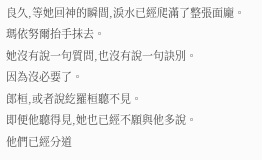良久,等她回神的瞬間,淚水已經爬滿了整張面龐。
瑪依努爾抬手抹去。
她沒有說一句質問,也沒有說一句訣別。
因為沒必要了。
郎桓,或者說紇羅桓聽不見。
即便他聽得見,她也已經不願與他多說。
他們已經分道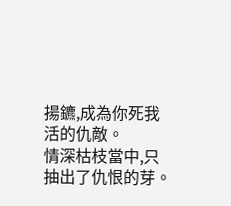揚鑣,成為你死我活的仇敵。
情深枯枝當中,只抽出了仇恨的芽。